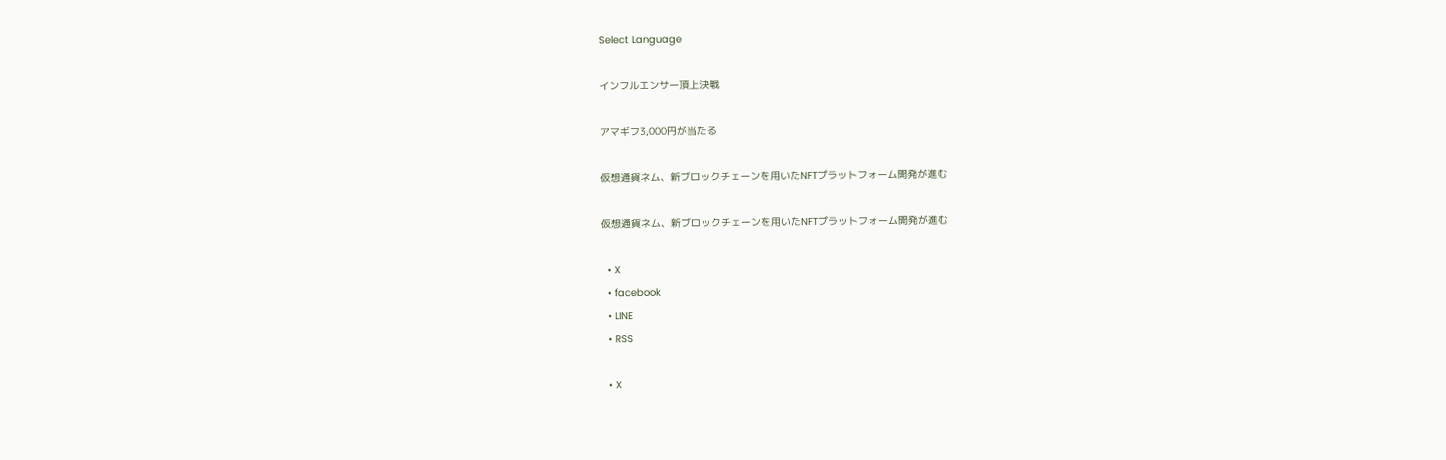Select Language

インフルエンサー頂上決戦

アマギフ3,000円が当たる

仮想通貨ネム、新ブロックチェーンを用いたNFTプラットフォーム開発が進む

仮想通貨ネム、新ブロックチェーンを用いたNFTプラットフォーム開発が進む

  • X
  • facebook
  • LINE
  • RSS

  • X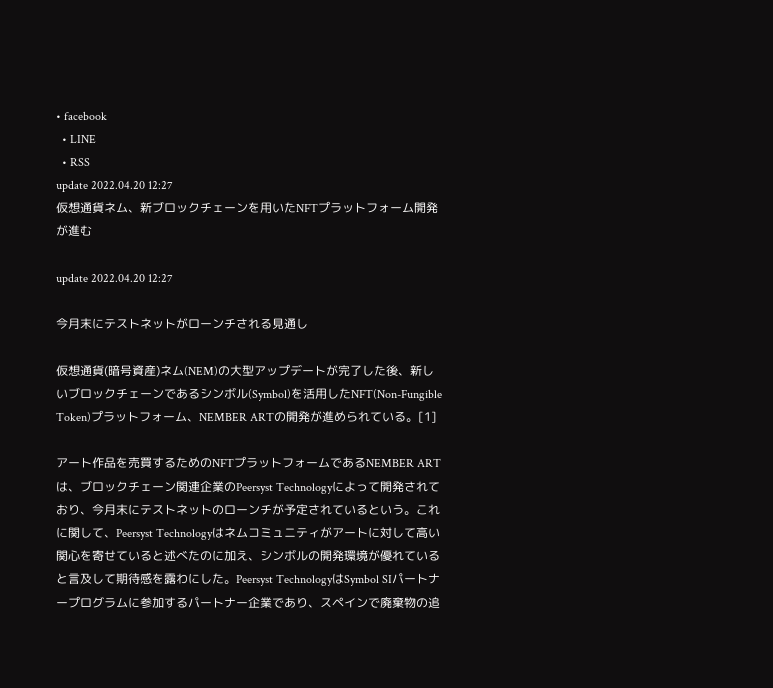• facebook
  • LINE
  • RSS
update 2022.04.20 12:27
仮想通貨ネム、新ブロックチェーンを用いたNFTプラットフォーム開発が進む

update 2022.04.20 12:27

今月末にテストネットがローンチされる見通し

仮想通貨(暗号資産)ネム(NEM)の大型アップデートが完了した後、新しいブロックチェーンであるシンボル(Symbol)を活用したNFT(Non-Fungible Token)プラットフォーム、NEMBER ARTの開発が進められている。[1]

アート作品を売買するためのNFTプラットフォームであるNEMBER ARTは、ブロックチェーン関連企業のPeersyst Technologyによって開発されており、今月末にテストネットのローンチが予定されているという。これに関して、Peersyst Technologyはネムコミュニティがアートに対して高い関心を寄せていると述べたのに加え、シンボルの開発環境が優れていると言及して期待感を露わにした。Peersyst TechnologyはSymbol SIパートナープログラムに参加するパートナー企業であり、スペインで廃棄物の追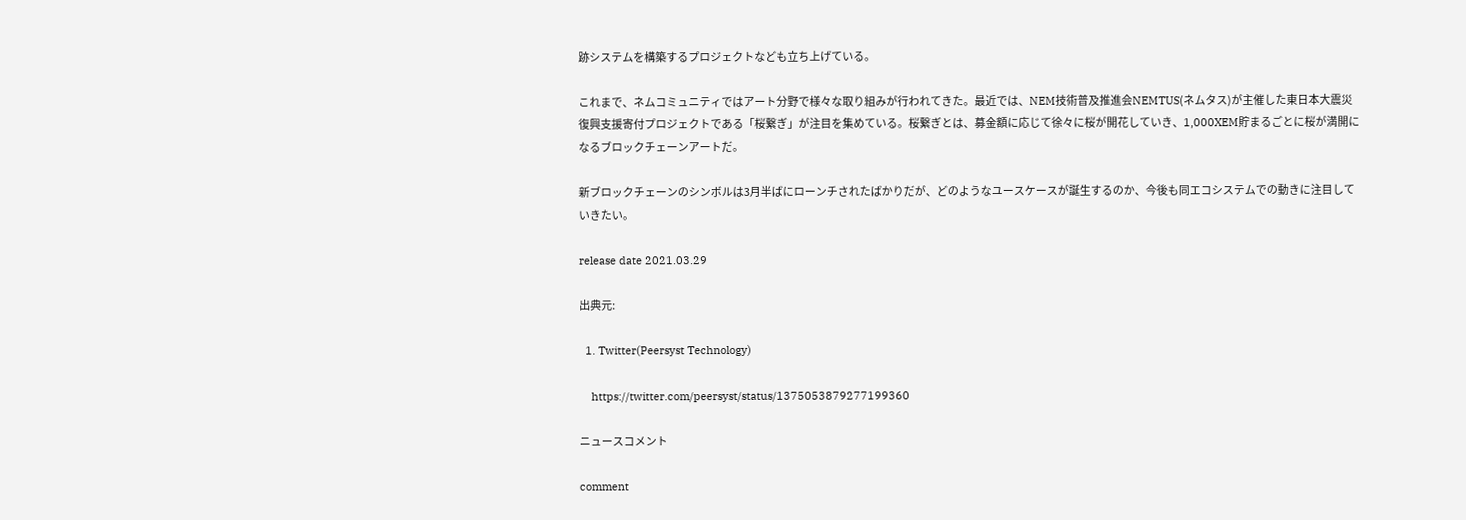跡システムを構築するプロジェクトなども立ち上げている。

これまで、ネムコミュニティではアート分野で様々な取り組みが行われてきた。最近では、NEM技術普及推進会NEMTUS(ネムタス)が主催した東日本大震災復興支援寄付プロジェクトである「桜繋ぎ」が注目を集めている。桜繋ぎとは、募金額に応じて徐々に桜が開花していき、1,000XEM貯まるごとに桜が満開になるブロックチェーンアートだ。

新ブロックチェーンのシンボルは3月半ばにローンチされたばかりだが、どのようなユースケースが誕生するのか、今後も同エコシステムでの動きに注目していきたい。

release date 2021.03.29

出典元:

  1. Twitter(Peersyst Technology)

    https://twitter.com/peersyst/status/1375053879277199360

ニュースコメント

comment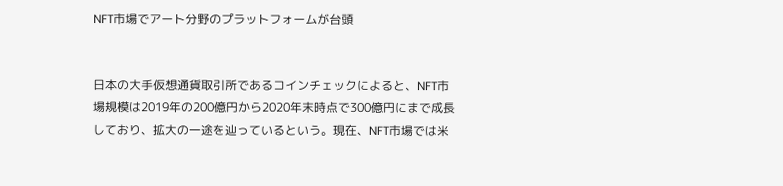NFT市場でアート分野のプラットフォームが台頭


日本の大手仮想通貨取引所であるコインチェックによると、NFT市場規模は2019年の200億円から2020年末時点で300億円にまで成長しており、拡大の一途を辿っているという。現在、NFT市場では米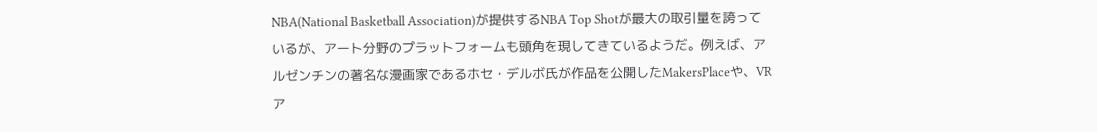NBA(National Basketball Association)が提供するNBA Top Shotが最大の取引量を誇っているが、アート分野のプラットフォームも頭角を現してきているようだ。例えば、アルゼンチンの著名な漫画家であるホセ・デルボ氏が作品を公開したMakersPlaceや、VRア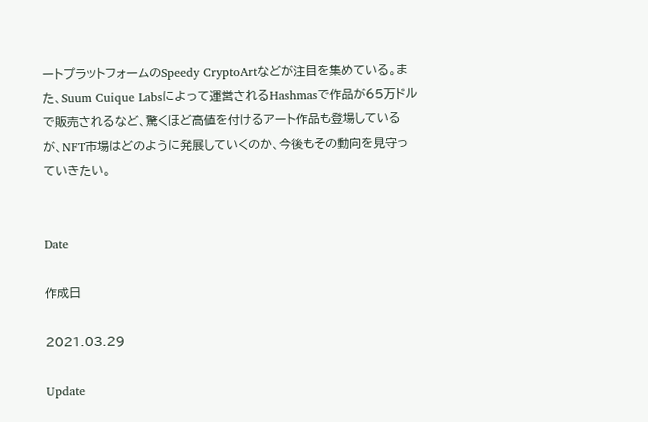ートプラットフォームのSpeedy CryptoArtなどが注目を集めている。また、Suum Cuique Labsによって運営されるHashmasで作品が65万ドルで販売されるなど、驚くほど高値を付けるアート作品も登場しているが、NFT市場はどのように発展していくのか、今後もその動向を見守っていきたい。


Date

作成日

2021.03.29

Update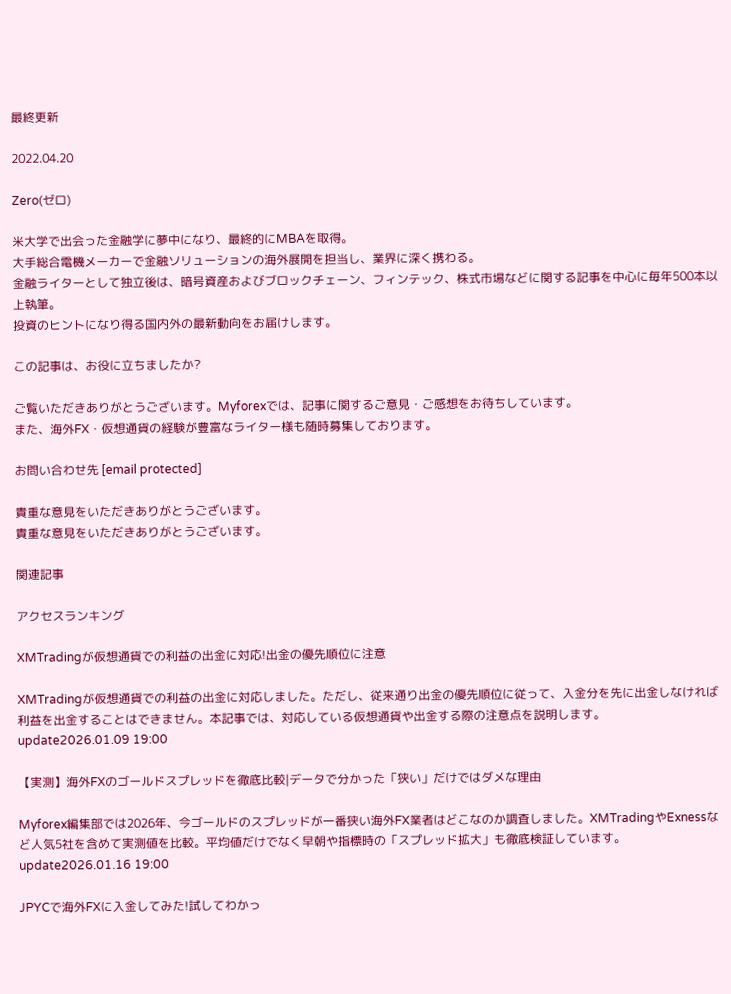最終更新

2022.04.20

Zero(ゼロ)

米大学で出会った金融学に夢中になり、最終的にMBAを取得。
大手総合電機メーカーで金融ソリューションの海外展開を担当し、業界に深く携わる。
金融ライターとして独立後は、暗号資産およびブロックチェーン、フィンテック、株式市場などに関する記事を中心に毎年500本以上執筆。
投資のヒントになり得る国内外の最新動向をお届けします。

この記事は、お役に立ちましたか?

ご覧いただきありがとうございます。Myforexでは、記事に関するご意見・ご感想をお待ちしています。
また、海外FX・仮想通貨の経験が豊富なライター様も随時募集しております。

お問い合わせ先 [email protected]

貴重な意見をいただきありがとうございます。
貴重な意見をいただきありがとうございます。

関連記事

アクセスランキング

XMTradingが仮想通貨での利益の出金に対応!出金の優先順位に注意

XMTradingが仮想通貨での利益の出金に対応しました。ただし、従来通り出金の優先順位に従って、入金分を先に出金しなければ利益を出金することはできません。本記事では、対応している仮想通貨や出金する際の注意点を説明します。
update2026.01.09 19:00

【実測】海外FXのゴールドスプレッドを徹底比較|データで分かった「狭い」だけではダメな理由

Myforex編集部では2026年、今ゴールドのスプレッドが一番狭い海外FX業者はどこなのか調査しました。XMTradingやExnessなど人気5社を含めて実測値を比較。平均値だけでなく早朝や指標時の「スプレッド拡大」も徹底検証しています。
update2026.01.16 19:00

JPYCで海外FXに入金してみた!試してわかっ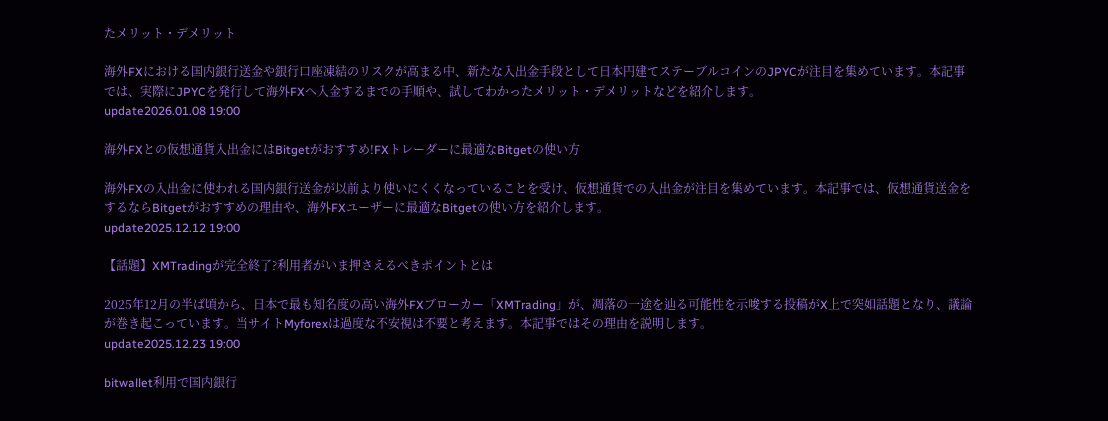たメリット・デメリット

海外FXにおける国内銀行送金や銀行口座凍結のリスクが高まる中、新たな入出金手段として日本円建てステーブルコインのJPYCが注目を集めています。本記事では、実際にJPYCを発行して海外FXへ入金するまでの手順や、試してわかったメリット・デメリットなどを紹介します。
update2026.01.08 19:00

海外FXとの仮想通貨入出金にはBitgetがおすすめ!FXトレーダーに最適なBitgetの使い方

海外FXの入出金に使われる国内銀行送金が以前より使いにくくなっていることを受け、仮想通貨での入出金が注目を集めています。本記事では、仮想通貨送金をするならBitgetがおすすめの理由や、海外FXユーザーに最適なBitgetの使い方を紹介します。
update2025.12.12 19:00

【話題】XMTradingが完全終了?利用者がいま押さえるべきポイントとは

2025年12月の半ば頃から、日本で最も知名度の高い海外FXブローカー「XMTrading」が、凋落の一途を辿る可能性を示唆する投稿がX上で突如話題となり、議論が巻き起こっています。当サイトMyforexは過度な不安視は不要と考えます。本記事ではその理由を説明します。
update2025.12.23 19:00

bitwallet利用で国内銀行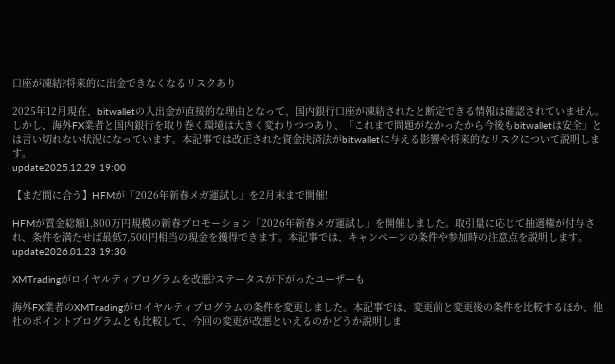口座が凍結?将来的に出金できなくなるリスクあり

2025年12月現在、bitwalletの入出金が直接的な理由となって、国内銀行口座が凍結されたと断定できる情報は確認されていません。しかし、海外FX業者と国内銀行を取り巻く環境は大きく変わりつつあり、「これまで問題がなかったから今後もbitwalletは安全」とは言い切れない状況になっています。本記事では改正された資金決済法がbitwalletに与える影響や将来的なリスクについて説明します。
update2025.12.29 19:00

【まだ間に合う】HFMが「2026年新春メガ運試し」を2月末まで開催!

HFMが賞金総額1,800万円規模の新春プロモーション「2026年新春メガ運試し」を開催しました。取引量に応じて抽選権が付与され、条件を満たせば最低7,500円相当の現金を獲得できます。本記事では、キャンペーンの条件や参加時の注意点を説明します。
update2026.01.23 19:30

XMTradingがロイヤルティプログラムを改悪?ステータスが下がったユーザーも

海外FX業者のXMTradingがロイヤルティプログラムの条件を変更しました。本記事では、変更前と変更後の条件を比較するほか、他社のポイントプログラムとも比較して、今回の変更が改悪といえるのかどうか説明しま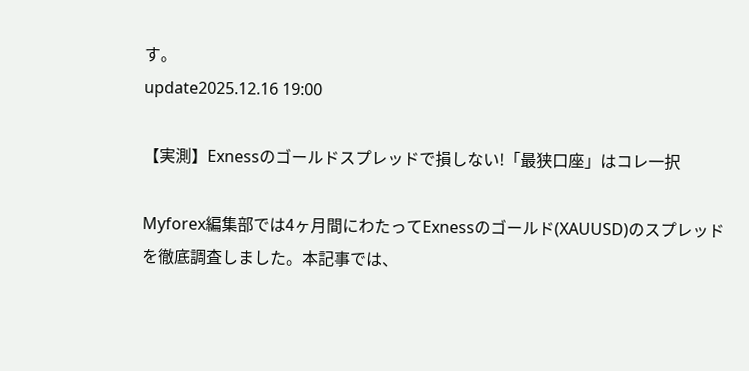す。
update2025.12.16 19:00

【実測】Exnessのゴールドスプレッドで損しない!「最狭口座」はコレ一択

Myforex編集部では4ヶ月間にわたってExnessのゴールド(XAUUSD)のスプレッドを徹底調査しました。本記事では、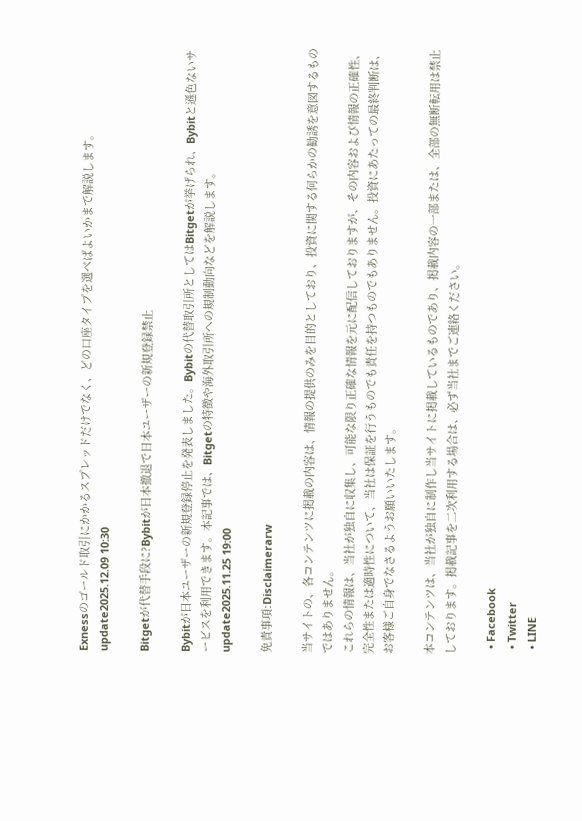Exnessのゴールド取引にかかるスプレッドだけでなく、どの口座タイプを選べばよいかまで解説します。
update2025.12.09 10:30

Bitgetが代替手段に?Bybitが日本撤退で日本ユーザーの新規登録禁止

Bybitが日本ユーザーの新規登録停止を発表しました。Bybitの代替取引所としてはBitgetが挙げられ、Bybitと遜色ないサービスを利用できます。本記事では、Bitgetの特徴や海外取引所への規制動向などを解説します。
update2025.11.25 19:00

免責事項:Disclaimerarw

当サイトの、各コンテンツに掲載の内容は、情報の提供のみを目的としており、投資に関する何らかの勧誘を意図するものではありません。
これらの情報は、当社が独自に収集し、可能な限り正確な情報を元に配信しておりますが、その内容および情報の正確性、完全性または適時性について、当社は保証を行うものでも責任を持つものでもありません。投資にあたっての最終判断は、お客様ご自身でなさるようお願いいたします。

本コンテンツは、当社が独自に制作し当サイトに掲載しているものであり、掲載内容の一部または、全部の無断転用は禁止しております。掲載記事を二次利用する場合は、必ず当社までご連絡ください。

  • Facebook
  • Twitter
  • LINE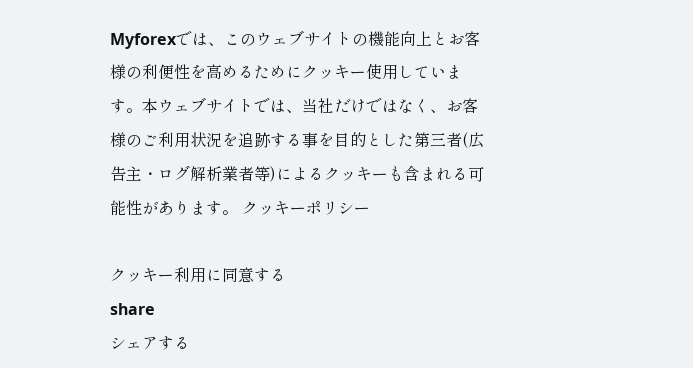Myforexでは、このウェブサイトの機能向上とお客様の利便性を高めるためにクッキー使用しています。本ウェブサイトでは、当社だけではなく、お客様のご利用状況を追跡する事を目的とした第三者(広告主・ログ解析業者等)によるクッキーも含まれる可能性があります。 クッキーポリシー

クッキー利用に同意する
share
シェアする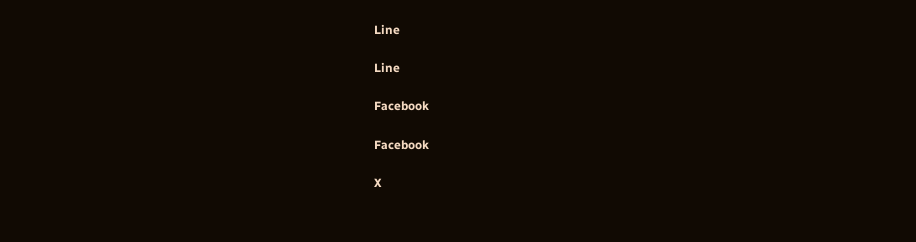Line

Line

Facebook

Facebook

X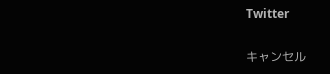Twitter

キャンセル